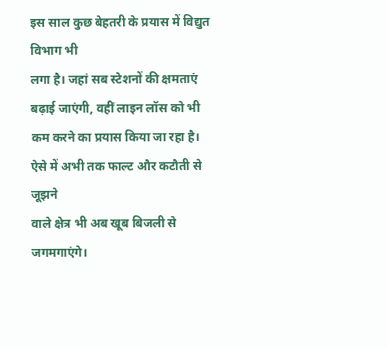इस साल कुछ बेहतरी के प्रयास में विद्युत विभाग भी
लगा है। जहां सब स्टेशनों की क्षमताएं बढ़ाई जाएंगी, वहीं लाइन लॉस को भी
कम करने का प्रयास किया जा रहा है। ऐसे में अभी तक फाल्ट और कटौती से जूझने
वाले क्षेत्र भी अब खूब बिजली से जगमगाएंगे।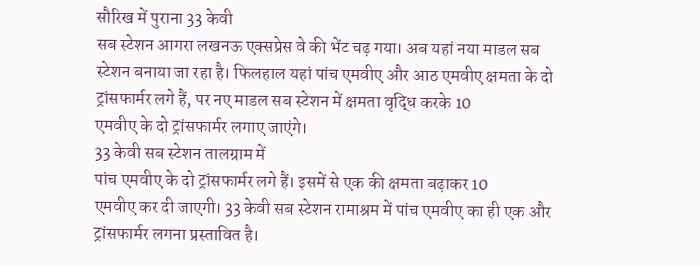सौरिख में पुराना 33 केवी
सब स्टेशन आगरा लखनऊ एक्सप्रेस वे की भेंट चढ़ गया। अब यहां नया माडल सब
स्टेशन बनाया जा रहा है। फिलहाल यहां पांच एमवीए और आठ एमवीए क्षमता के दो
ट्रांसफार्मर लगे हैं, पर नए माडल सब स्टेशन में क्षमता वृद्धि करके 10
एमवीए के दो ट्रांसफार्मर लगाए जाएंगे।
33 केवी सब स्टेशन तालग्राम में
पांच एमवीए के दो ट्रांसफार्मर लगे हैं। इसमें से एक की क्षमता बढ़ाकर 10
एमवीए कर दी जाएगी। 33 केवी सब स्टेशन रामाश्रम में पांच एमवीए का ही एक और
ट्रांसफार्मर लगना प्रस्तावित है।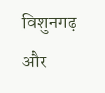विशुनगढ़ और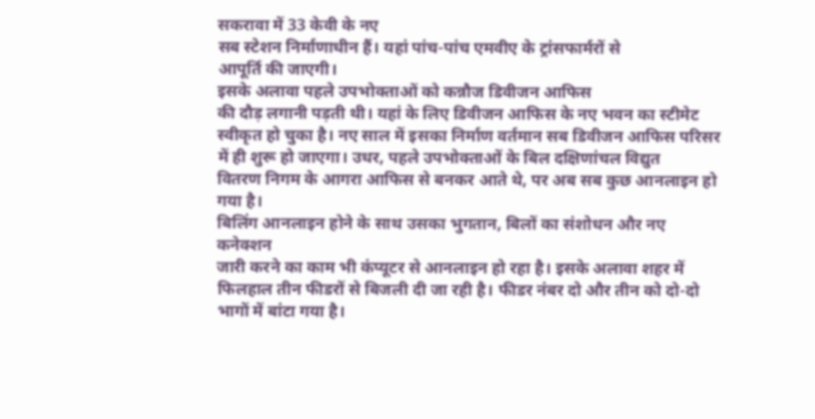सकरावा में 33 केवी के नए
सब स्टेशन निर्माणाधीन हैं। यहां पांच-पांच एमवीए के ट्रांसफार्मरों से
आपूर्ति की जाएगी।
इसके अलावा पहले उपभोक्ताओं को कन्नौज डिवीजन आफिस
की दौड़ लगानी पड़ती थी। यहां के लिए डिवीजन आफिस के नए भवन का स्टीमेट
स्वीकृत हो चुका है। नए साल में इसका निर्माण वर्तमान सब डिवीजन आफिस परिसर
में ही शुरू हो जाएगा। उधर, पहले उपभोक्ताओं के बिल दक्षिणांचल विद्युत
वितरण निगम के आगरा आफिस से बनकर आते थे, पर अब सब कुछ आनलाइन हो गया है।
बिलिंग आनलाइन होने के साथ उसका भुगतान, बिलों का संशोधन और नए कनेक्शन
जारी करने का काम भी कंप्यूटर से आनलाइन हो रहा है। इसके अलावा शहर में
फिलहाल तीन फीडरों से बिजली दी जा रही है। फीडर नंबर दो और तीन को दो-दो
भागों में बांटा गया है।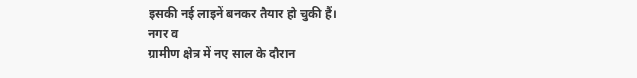इसकी नई लाइनें बनकर तैयार हो चुकी हैं।
नगर व
ग्रामीण क्षेत्र में नए साल के दौरान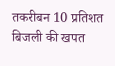तकरीबन 10 प्रतिशत बिजली की खपत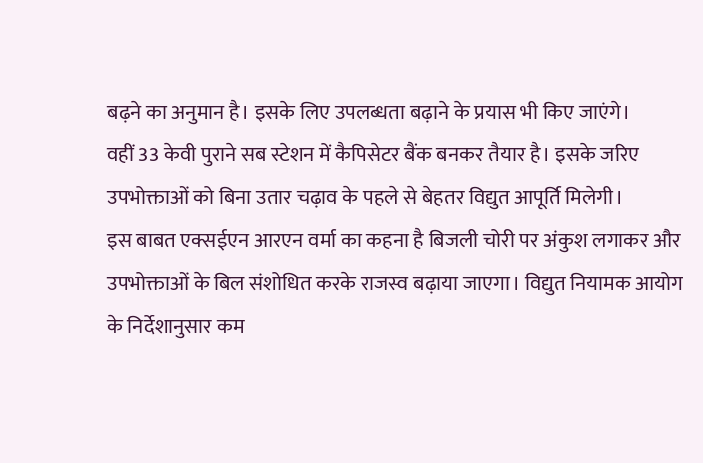बढ़ने का अनुमान है। इसके लिए उपलब्धता बढ़ाने के प्रयास भी किए जाएंगे।
वहीं 33 केवी पुराने सब स्टेशन में कैपिसेटर बैंक बनकर तैयार है। इसके जरिए
उपभोक्ताओं को बिना उतार चढ़ाव के पहले से बेहतर विद्युत आपूर्ति मिलेगी।
इस बाबत एक्सईएन आरएन वर्मा का कहना है बिजली चोरी पर अंकुश लगाकर और
उपभोक्ताओं के बिल संशोधित करके राजस्व बढ़ाया जाएगा। विद्युत नियामक आयोग
के निर्देशानुसार कम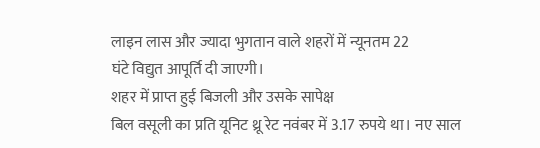लाइन लास और ज्यादा भुगतान वाले शहरों में न्यूनतम 22
घंटे विद्युत आपूर्ति दी जाएगी।
शहर में प्राप्त हुई बिजली और उसके सापेक्ष
बिल वसूली का प्रति यूनिट थ्रू रेट नवंबर में 3.17 रुपये था। नए साल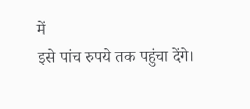में
इसे पांच रुपये तक पहुंचा देंगे।